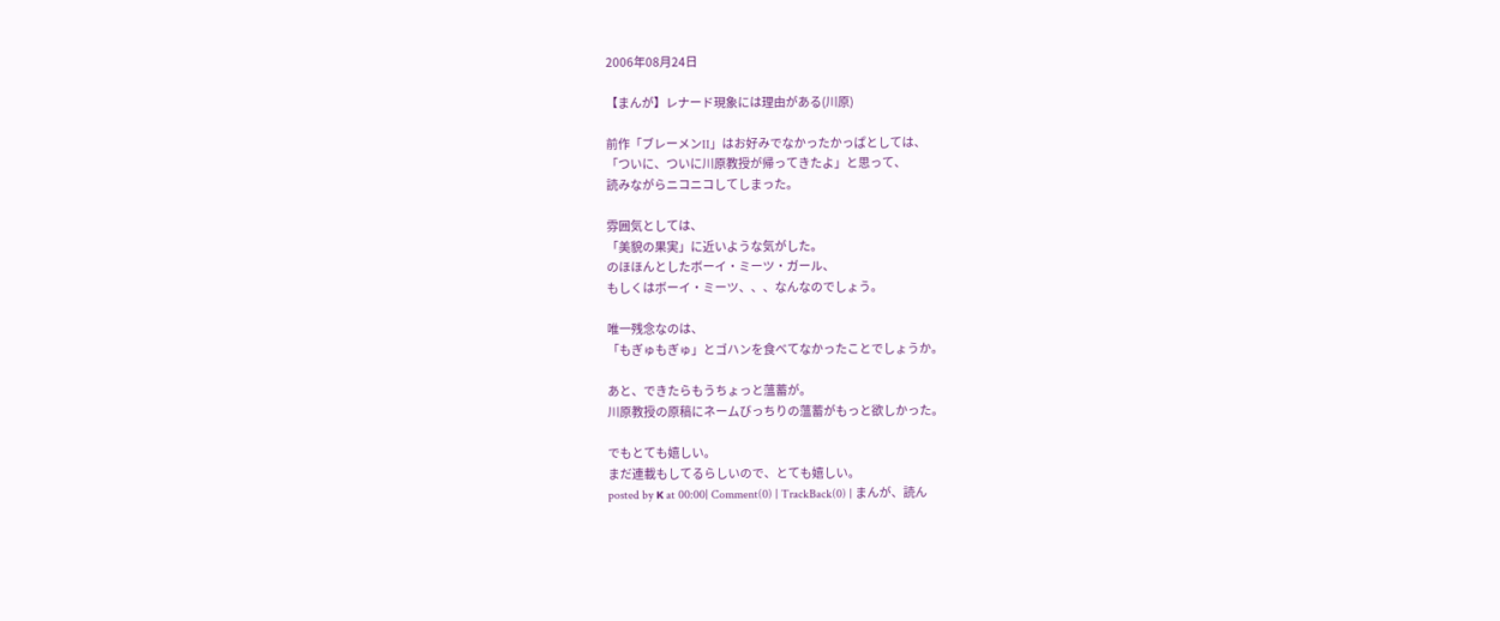2006年08月24日

【まんが】レナード現象には理由がある(川原)

前作「ブレーメンII」はお好みでなかったかっぱとしては、
「ついに、ついに川原教授が帰ってきたよ」と思って、
読みながらニコニコしてしまった。

雰囲気としては、
「美貌の果実」に近いような気がした。
のほほんとしたボーイ・ミーツ・ガール、
もしくはボーイ・ミーツ、、、なんなのでしょう。

唯一残念なのは、
「もぎゅもぎゅ」とゴハンを食べてなかったことでしょうか。

あと、できたらもうちょっと薀蓄が。
川原教授の原稿にネームびっちりの薀蓄がもっと欲しかった。

でもとても嬉しい。
まだ連載もしてるらしいので、とても嬉しい。
posted by κ at 00:00| Comment(0) | TrackBack(0) | まんが、読ん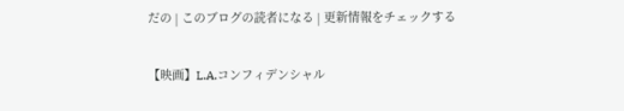だの | このブログの読者になる | 更新情報をチェックする

【映画】L.A.コンフィデンシャル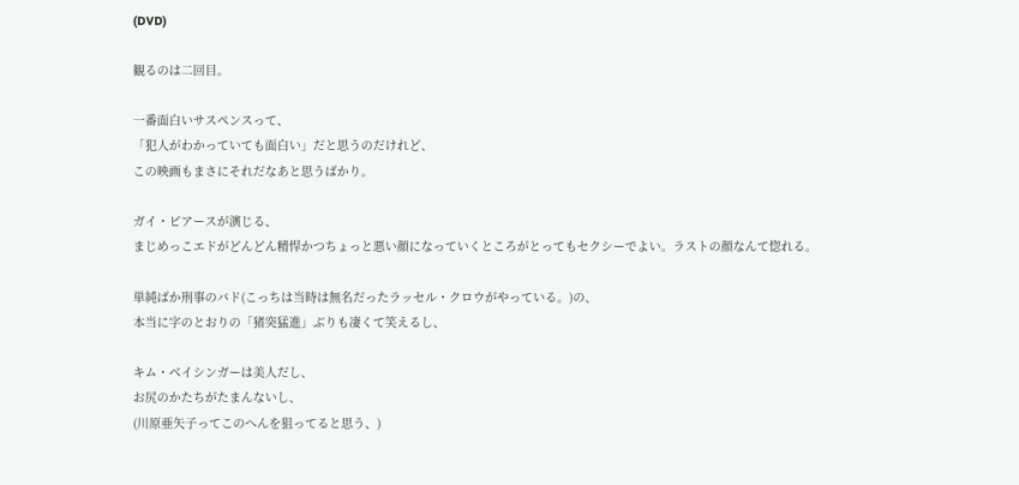(DVD)

観るのは二回目。

一番面白いサスペンスって、
「犯人がわかっていても面白い」だと思うのだけれど、
この映画もまさにそれだなあと思うばかり。

ガイ・ピアースが演じる、
まじめっこエドがどんどん精悍かつちょっと悪い顔になっていくところがとってもセクシーでよい。ラストの顔なんて惚れる。

単純ばか刑事のバド(こっちは当時は無名だったラッセル・クロウがやっている。)の、
本当に字のとおりの「猪突猛進」ぶりも凄くて笑えるし、

キム・ベイシンガーは美人だし、
お尻のかたちがたまんないし、
(川原亜矢子ってこのへんを狙ってると思う、)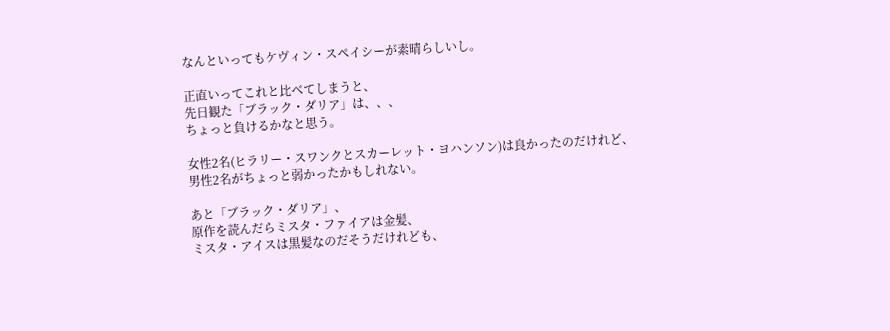なんといってもケヴィン・スペイシーが素晴らしいし。

正直いってこれと比べてしまうと、
先日観た「ブラック・ダリア」は、、、
ちょっと負けるかなと思う。

女性2名(ヒラリー・スワンクとスカーレット・ヨハンソン)は良かったのだけれど、
男性2名がちょっと弱かったかもしれない。

あと「ブラック・ダリア」、
原作を読んだらミスタ・ファイアは金髪、
ミスタ・アイスは黒髪なのだそうだけれども、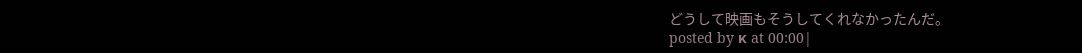どうして映画もそうしてくれなかったんだ。
posted by κ at 00:00|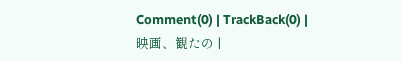Comment(0) | TrackBack(0) | 映画、観たの |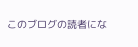このブログの読者にな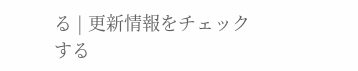る | 更新情報をチェックする